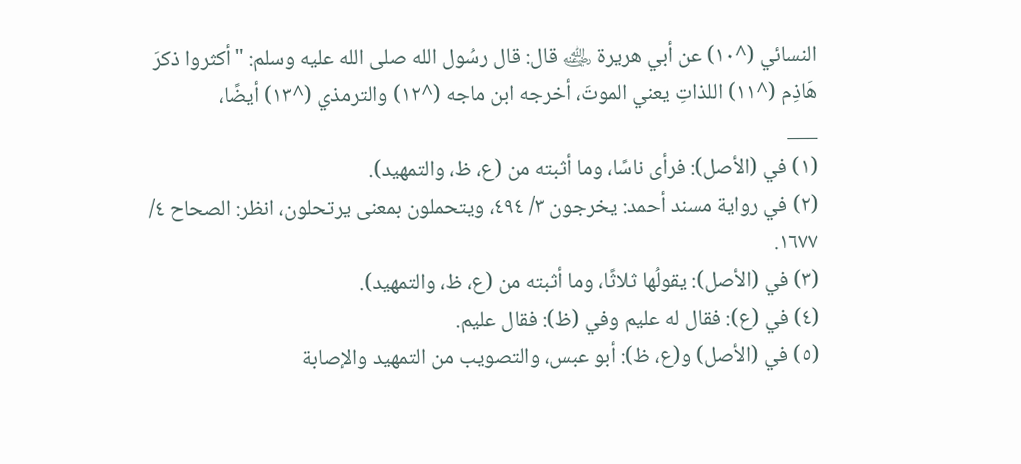النسائي (^١٠) عن أبي هريرة ﵁ قال: قال رسُول الله صلى الله عليه وسلم: "أكثروا ذكرَ هَاذِم (^١١) اللذاتِ يعني الموتَ، أخرجه ابن ماجه (^١٢) والترمذي (^١٣) أيضًا،
___
(١) في (الأصل): فرأى ناسًا، وما أثبته من (ع، ظ، والتمهيد).
(٢) في رواية مسند أحمد: يخرجون ٣/ ٤٩٤، ويتحملون بمعنى يرتحلون، انظر: الصحاح ٤/ ١٦٧٧.
(٣) في (الأصل): يقولُها ثلاثًا، وما أثبته من (ع، ظ، والتمهيد).
(٤) في (ع): فقال له عليم وفي (ظ): فقال عليم.
(٥) في (الأصل) و(ع، ظ): أبو عبس، والتصويب من التمهيد والإصابة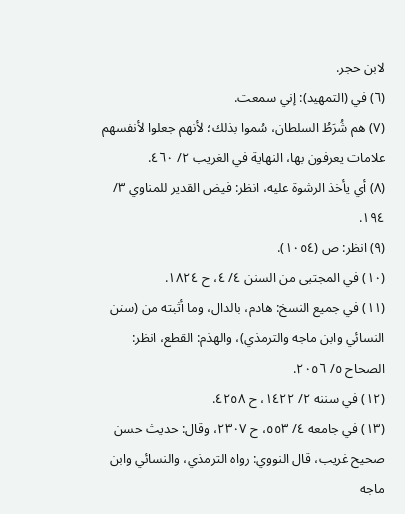لابن حجر.
(٦) في (التمهيد): إني سمعت.
(٧) هم شُرَطُ السلطان، سُموا بذلك؛ لأنهم جعلوا لأنفسهم علامات يعرفون بها، النهاية في الغريب ٢/ ٤٦٠.
(٨) أي يأخذ الرشوة عليه، انظر: فيض القدير للمناوي ٣/ ١٩٤.
(٩) انظر: ص (١٠٥٤).
(١٠) في المجتبى من السنن ٤/ ٤، ح ١٨٢٤.
(١١) في جميع النسخ: هادم، بالدال، وما أثبته من (سنن النسائي وابن ماجه والترمذي)، والهذم: القطع، انظر: الصحاح ٥/ ٢٠٥٦.
(١٢) في سننه ٢/ ١٤٢٢، ح ٤٢٥٨.
(١٣) في جامعه ٤/ ٥٥٣، ح ٢٣٠٧، وقال: حديث حسن صحيح غريب، قال النووي: رواه الترمذي، والنسائي وابن ماجه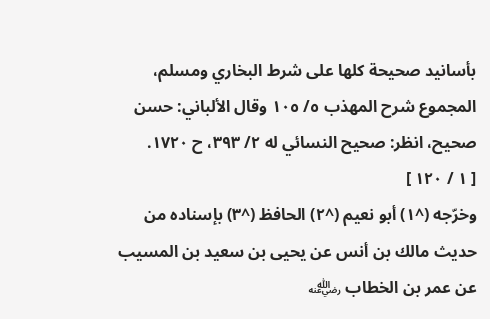بأسانيد صحيحة كلها على شرط البخاري ومسلم، المجموع شرح المهذب ٥/ ١٠٥ وقال الألباني: حسن صحيح، انظر: صحيح النسائي له ٢/ ٣٩٣، ح ١٧٢٠.
[ ١ / ١٢٠ ]
وخرّجه (^١) أبو نعيم (^٢) الحافظ (^٣) بإسناده من حديث مالك بن أنس عن يحيى بن سعيد بن المسيب عن عمر بن الخطاب ﵁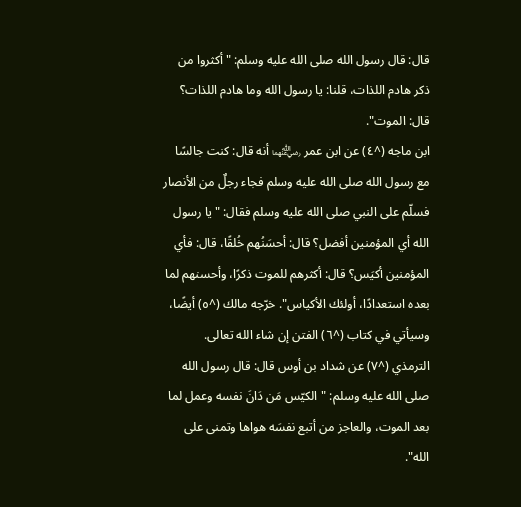قال: قال رسول الله صلى الله عليه وسلم: "أكثروا من ذكر هادم اللذات، قلنا: يا رسول الله وما هادم اللذات؟ قال: الموت".
ابن ماجه (^٤) عن ابن عمر ﵄ أنه قال: كنت جالسًا مع رسول الله صلى الله عليه وسلم فجاء رجلٌ من الأنصار فسلّم على النبي صلى الله عليه وسلم فقال: "يا رسول الله أي المؤمنين أفضل؟ قال: أحسَنُهم خُلقًا، قال: فأي المؤمنين أكيَس؟ قال: أكثرهم للموت ذكرًا، وأحسنهم لما بعده استعدادًا، أولئك الأكياس". خرّجه مالك (^٥) أيضًا، وسيأتي في كتاب (^٦) الفتن إن شاء الله تعالى.
الترمذي (^٧) عن شداد بن أوس قال: قال رسول الله صلى الله عليه وسلم: "الكيّس مَن دَانَ نفسه وعمل لما بعد الموت، والعاجز من أتبع نفسَه هواها وتمنى على الله".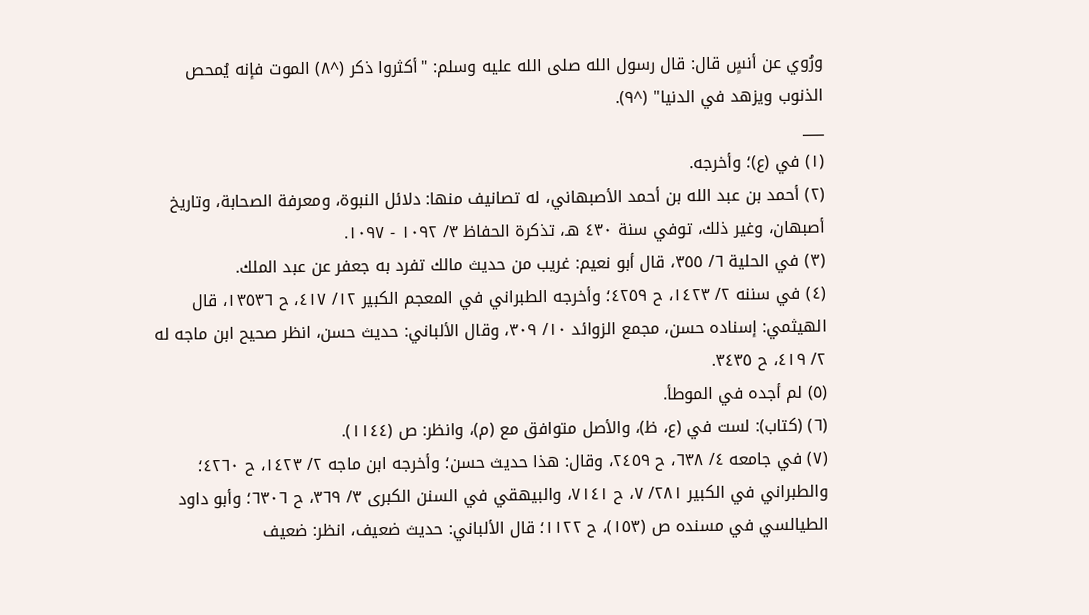ورُوي عن أنسٍ قال: قال رسول الله صلى الله عليه وسلم: "أكثروا ذكر (^٨) الموت فإنه يُمحص الذنوب ويزهد في الدنيا" (^٩).
___
(١) في (ع)؛ وأخرجه.
(٢) أحمد بن عبد الله بن أحمد الأصبهاني، له تصانيف منها: دلائل النبوة، ومعرفة الصحابة، وتاريخ أصبهان، وغير ذلك، توفي سنة ٤٣٠ هـ، تذكرة الحفاظ ٣/ ١٠٩٢ - ١٠٩٧.
(٣) في الحلية ٦/ ٣٥٥، قال أبو نعيم: غريب من حديث مالك تفرد به جعفر عن عبد الملك.
(٤) في سننه ٢/ ١٤٢٣، ح ٤٢٥٩؛ وأخرجه الطبراني في المعجم الكبير ١٢/ ٤١٧، ح ١٣٥٣٦، قال الهيثمي: إسناده حسن، مجمع الزوائد ١٠/ ٣٠٩، وقال الألباني: حديث حسن، انظر صحيح ابن ماجه له ٢/ ٤١٩، ح ٣٤٣٥.
(٥) لم أجده في الموطأ.
(٦) (كتاب): لست في (ع، ظ)، والأصل متوافق مع (م)، وانظر: ص (١١٤٤).
(٧) في جامعه ٤/ ٦٣٨، ح ٢٤٥٩، وقال: هذا حديث حسن؛ وأخرجه ابن ماجه ٢/ ١٤٢٣، ح ٤٢٦٠؛ والطبراني في الكبير ٢٨١/ ٧، ح ٧١٤١، والبيهقي في السنن الكبرى ٣/ ٣٦٩، ح ٦٣٠٦؛ وأبو داود الطيالسي في مسنده ص (١٥٣)، ح ١١٢٢؛ قال الألباني: حديث ضعيف، انظر: ضعيف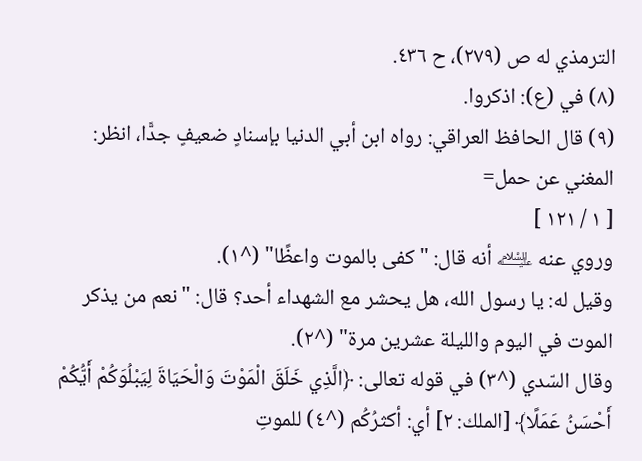الترمذي له ص (٢٧٩)، ح ٤٣٦.
(٨) في (ع): اذكروا.
(٩) قال الحافظ العراقي: رواه ابن أبي الدنيا بإسنادٍ ضعيفٍ جدًّا، انظر: المغني عن حمل=
[ ١ / ١٢١ ]
وروي عنه ﵇ أنه قال: "كفى بالموت واعظًا" (^١).
وقيل له: يا رسول الله، هل يحشر مع الشهداء أحد؟ قال: "نعم من يذكر الموت في اليوم والليلة عشرين مرة" (^٢).
وقال السّدي (^٣) في قوله تعالى: ﴿الَّذِي خَلَقَ الْمَوْتَ وَالْحَيَاةَ لِيَبْلُوَكُمْ أَيُّكُمْ أَحْسَنُ عَمَلًا﴾ [الملك: ٢] أي: أكثرُكُم (^٤) للموتِ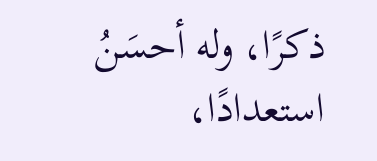ذكرًا، وله أحسَنُ استعدادًا،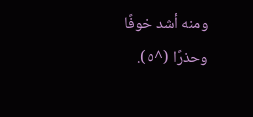ومنه أشد خوفًا وحذرًا (^٥).